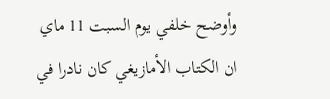وأوضح خلفي يوم السبت 11 ماي ان الكتاب الأمازيغي كان نادرا في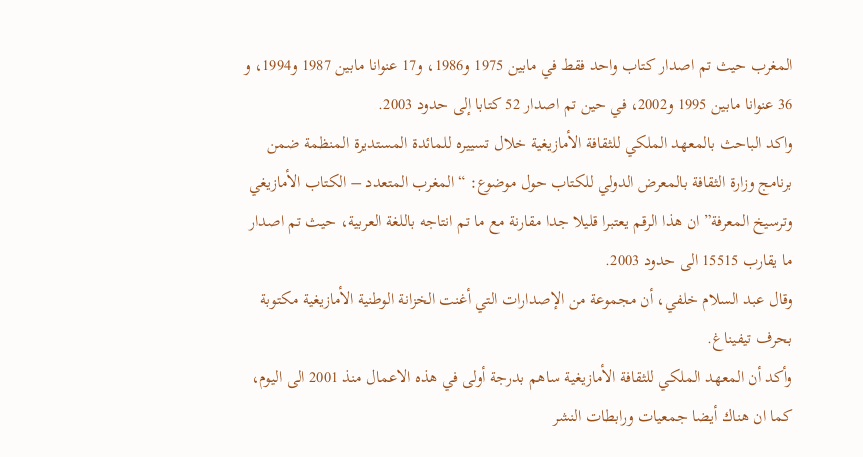المغرب حيث تم اصدار كتاب واحد فقط في مابين 1975 و1986، و17 عنوانا مابين 1987 و1994، و 36 عنوانا مابين 1995 و2002، في حين تم اصدار 52 كتابا إلى حدود 2003.
واكد الباحث بالمعهد الملكي للثقافة الأمازيغية خلال تسييره للمائدة المستديرة المنظمة ضمن برنامج وزارة الثقافة بالمعرض الدولي للكتاب حول موضوع: “المغرب المتعدد – الكتاب الأمازيغي وترسيخ المعرفة” ان هذا الرقم يعتبرا قليلا جدا مقارنة مع ما تم انتاجه باللغة العربية، حيث تم اصدار ما يقارب 15515 الى حدود 2003.
وقال عبد السلام خلفي، أن مجموعة من الإصدارات التي أغنت الخزانة الوطنية الأمازيغية مكتوبة بحرف تيفيناغ.
وأكد أن المعهد الملكي للثقافة الأمازيغية ساهم بدرجة أولى في هذه الاعمال منذ 2001 الى اليوم، كما ان هناك أيضا جمعيات ورابطات النشر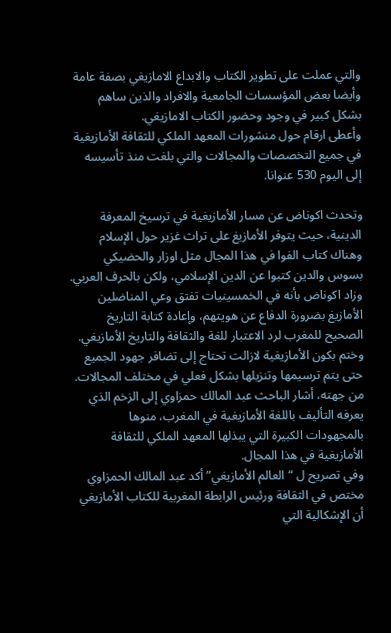والتي عملت على تطوير الكتاب والابداع الامازيغي بصفة عامة وأيضا بعض المؤسسات الجامعية والافراد والذين ساهم بشكل كبير في وجود وحضور الكتاب الامازيغي.
وأعطى ارقام حول منشورات المعهد الملكي للثقافة الأمازيغية في جميع التخصصات والمجالات والتي بلغت منذ تأسيسه إلى اليوم 530 عنوانا.

وتحدث اكوناض عن مسار الأمازيغية في ترسيخ المعرفة الدينية، حيث يتوفر الأمازيغ على تراث غزير حول الإسلام وهناك كتاب الفوا في هذا المجال مثل اوزار والحضيكي بسوس والدين كتبوا عن الدين الإسلامي، ولكن بالحرف العربي.
وزاد اكوناض بأنه في الخمسينيات تفتق وعي المناضلين الأمازيغ بضرورة الدفاع عن هويتهم، وإعادة كتابة التاريخ الصحيح للمغرب لرد الاعتبار للغة والثقافة والتاريخ الأمازيغي.
وختم بكون الأمازيغية لازالت تحتاج إلى تضافر جهود الجميع حتى يتم ترسيمها وتنزيلها بشكل فعلي في مختلف المجالات.
من جهته، أشار الباحث عبد المالك حمزاوي إلى الزخم الذي يعرفه التأليف باللغة الأمازيغية في المغرب، منوها بالمجهودات الكبيرة التي يبذلها المعهد الملكي للثقافة الأمازيغية في هذا المجال.
وفي تصريح ل “العالم الأمازيغي” أكد عبد المالك الحمزاوي مختص في الثقافة ورئيس الرابطة المغربية للكتاب الأمازيغي أن الإشكالية التي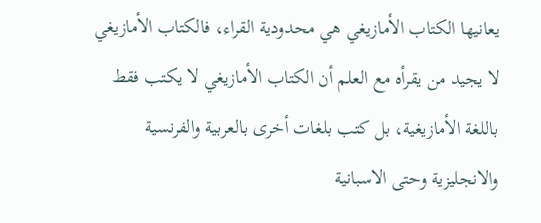يعانيها الكتاب الأمازيغي هي محدودية القراء، فالكتاب الأمازيغي لا يجيد من يقرأه مع العلم أن الكتاب الأمازيغي لا يكتب فقط باللغة الأمازيغية، بل كتب بلغات أخرى بالعربية والفرنسية والانجليزية وحتى الاسبانية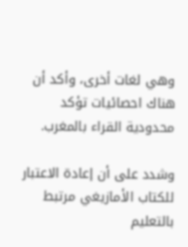وهي لغات أخرى، وأكد أن هناك احصائيات تؤكد محدودية القراء بالمغرب.

وشدد على أن إعادة الاعتبار للكتاب الأمازيغي مرتبط بالتعليم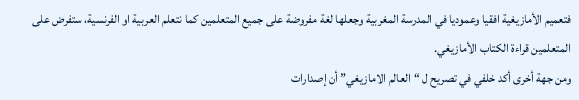فتعميم الأمازيغية افقيا وعموديا في المدرسة المغربية وجعلها لغة مفروضة على جميع المتعلمين كما نتعلم العربية او الفرنسية، ستفرض على المتعلمين قراءة الكتاب الأمازيغي.
ومن جهة أخرى أكد خلفي في تصريح ل “العالم الامازيغي” أن إصدارات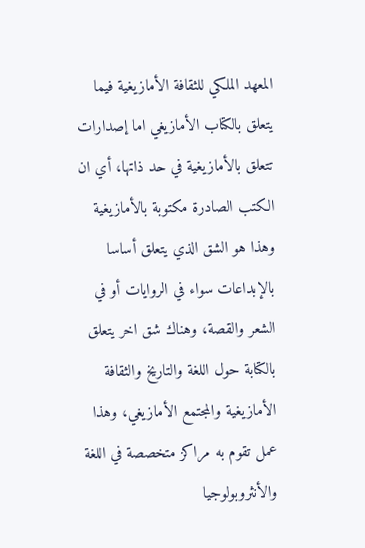المعهد الملكي للثقافة الأمازيغية فيما يتعلق بالكتاب الأمازيغي اما إصدارات تتعلق بالأمازيغية في حد ذاتها، أي ان الكتب الصادرة مكتوبة بالأمازيغية وهذا هو الشق الذي يتعلق أساسا بالإبداعات سواء في الروايات أو في الشعر والقصة، وهناك شق اخر يتعلق بالكتابة حول اللغة والتاريخ والثقافة الأمازيغية والمجتمع الأمازيغي، وهذا عمل تقوم به مراكز متخصصة في اللغة والأنثروبولوجيا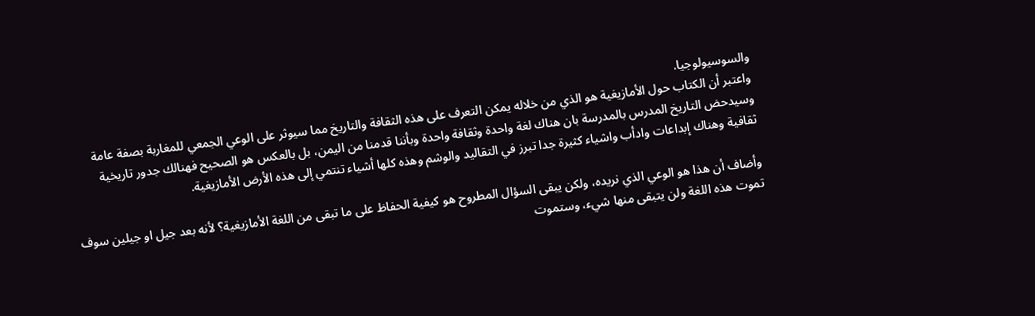والسوسيولوجيا.
واعتبر أن الكتاب حول الأمازيغية هو الذي من خلاله يمكن التعرف على هذه الثقافة والتاريخ مما سيوثر على الوعي الجمعي للمغاربة بصفة عامة وسيدحض التاريخ المدرس بالمدرسة بان هناك لغة واحدة وثقافة واحدة وبأننا قدمنا من اليمن، بل بالعكس هو الصحيح فهنالك جدور تاريخية ثقافية وهناك إبداعات وادأب واشياء كثيرة جدا تبرز في التقاليد والوشم وهذه كلها أشياء تنتمي إلى هذه الأرض الأمازيغية.

وأضاف أن هذا هو الوعي الذي نريده، ولكن يبقى السؤال المطروح هو كيفية الحفاظ على ما تبقى من اللغة الأمازيغية؟ لأنه بعد جيل او جيلين سوف تموت هذه اللغة ولن يتبقى منها شيء، وستموت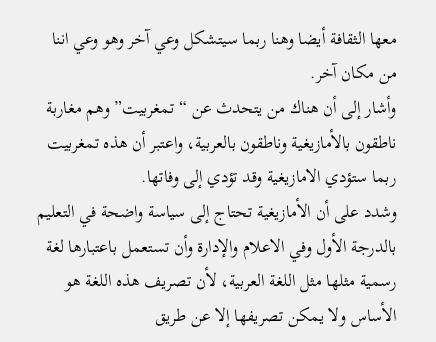معها الثقافة أيضا وهنا ربما سيتشكل وعي آخر وهو وعي اننا من مكان آخر.
وأشار إلى أن هناك من يتحدث عن “تمغربيت” وهم مغاربة ناطقون بالأمازيغية وناطقون بالعربية، واعتبر أن هذه تمغربيت ربما ستؤدي الامازيغية وقد تؤدي إلى وفاتها.
وشدد على أن الأمازيغية تحتاج إلى سياسة واضحة في التعليم بالدرجة الأول وفي الاعلام والإدارة وأن تستعمل باعتبارها لغة رسمية مثلها مثل اللغة العربية، لأن تصريف هذه اللغة هو الأساس ولا يمكن تصريفها إلا عن طريق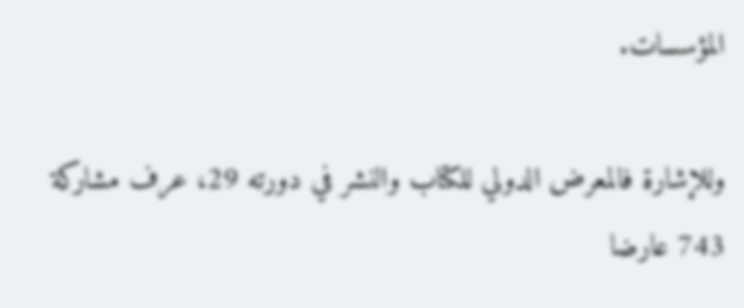المؤسسات.

وللإشارة فالمعرض الدولي للكتاب والنشر في دورته 29، عرف مشاركة 743 عارضا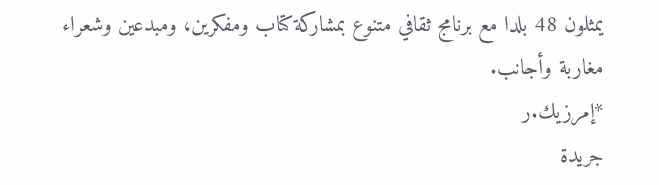يمثلون 48 بلدا مع برنامج ثقافي متنوع بمشاركة كتاب ومفكرين، ومبدعين وشعراء مغاربة وأجانب.
*إمرزيك.ر
جريدة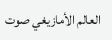العالم الأمازيغي صوت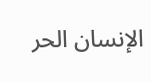الإنسان الحر